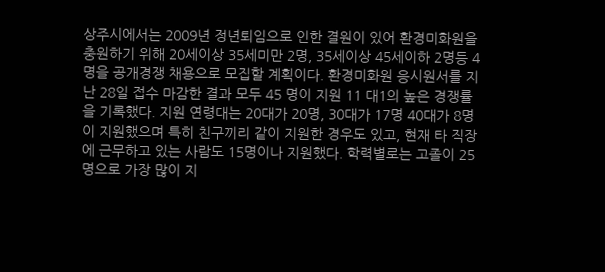상주시에서는 2009년 정년퇴임으로 인한 결원이 있어 환경미화원을 충원하기 위해 20세이상 35세미만 2명, 35세이상 45세이하 2명등 4명을 공개경쟁 채용으로 모집할 계획이다. 환경미화원 응시원서를 지난 28일 접수 마감한 결과 모두 45 명이 지원 11 대1의 높은 경쟁률을 기록했다. 지원 연령대는 20대가 20명, 30대가 17명 40대가 8명이 지원했으며 특히 친구끼리 같이 지원한 경우도 있고, 현재 타 직장에 근무하고 있는 사람도 15명이나 지원했다. 학력별로는 고졸이 25명으로 가장 많이 지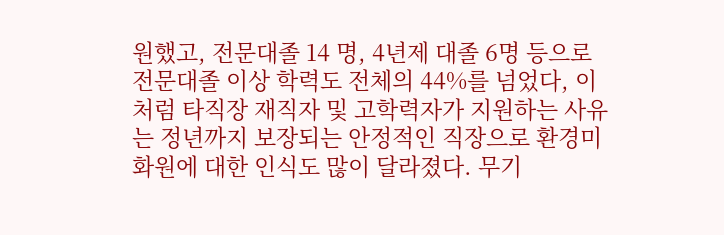원했고, 전문대졸 14 명, 4년제 대졸 6명 등으로 전문대졸 이상 학력도 전체의 44%를 넘었다, 이처럼 타직장 재직자 및 고학력자가 지원하는 사유는 정년까지 보장되는 안정적인 직장으로 환경미화원에 대한 인식도 많이 달라졌다. 무기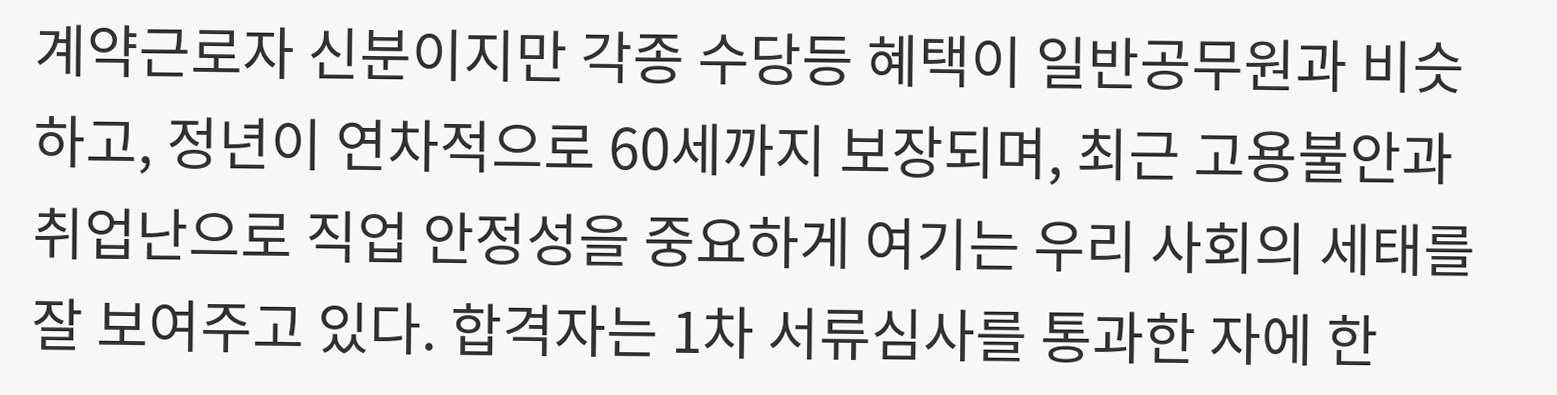계약근로자 신분이지만 각종 수당등 혜택이 일반공무원과 비슷하고, 정년이 연차적으로 60세까지 보장되며, 최근 고용불안과 취업난으로 직업 안정성을 중요하게 여기는 우리 사회의 세태를 잘 보여주고 있다. 합격자는 1차 서류심사를 통과한 자에 한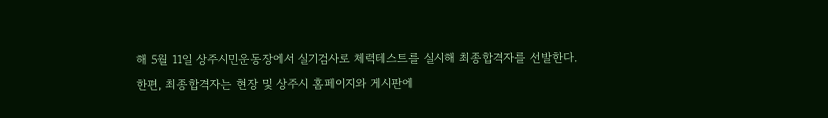해 5월 11일 상주시민운동장에서 실기검사로 체력테스트를 실시해 최종합격자를 선발한다. 한편, 최종합격자는 현장 및 상주시 홈페이지와 게시판에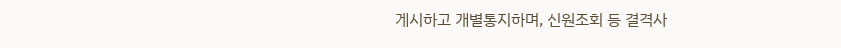게시하고 개별통지하며, 신원조회 등 결격사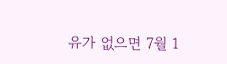유가 없으면 7월 1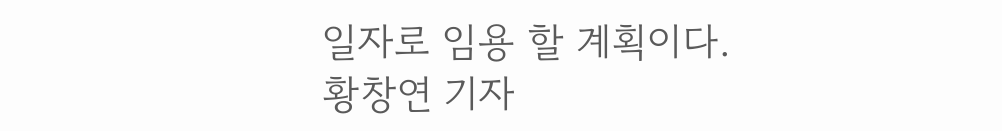일자로 임용 할 계획이다. 황창연 기자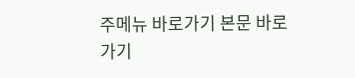주메뉴 바로가기 본문 바로가기